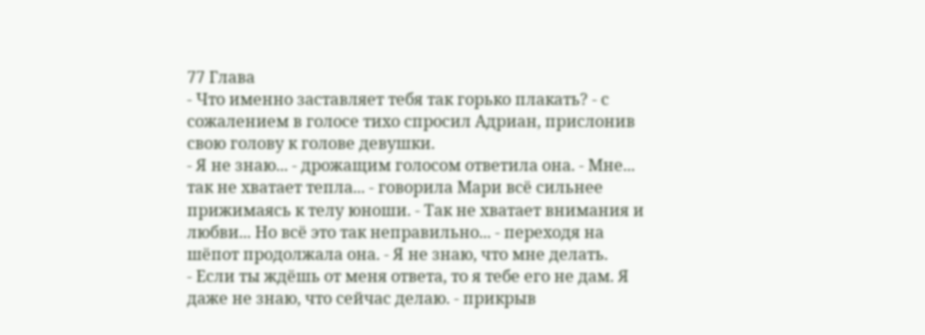77 Глава
- Что именно заставляет тебя так горько плакать? - с сожалением в голосе тихо спросил Адриан, прислонив свою голову к голове девушки.
- Я не знаю... - дрожащим голосом ответила она. - Мне... так не хватает тепла... - говорила Мари всё сильнее прижимаясь к телу юноши. - Так не хватает внимания и любви... Но всё это так неправильно... - переходя на шёпот продолжала она. - Я не знаю, что мне делать.
- Если ты ждёшь от меня ответа, то я тебе его не дам. Я даже не знаю, что сейчас делаю. - прикрыв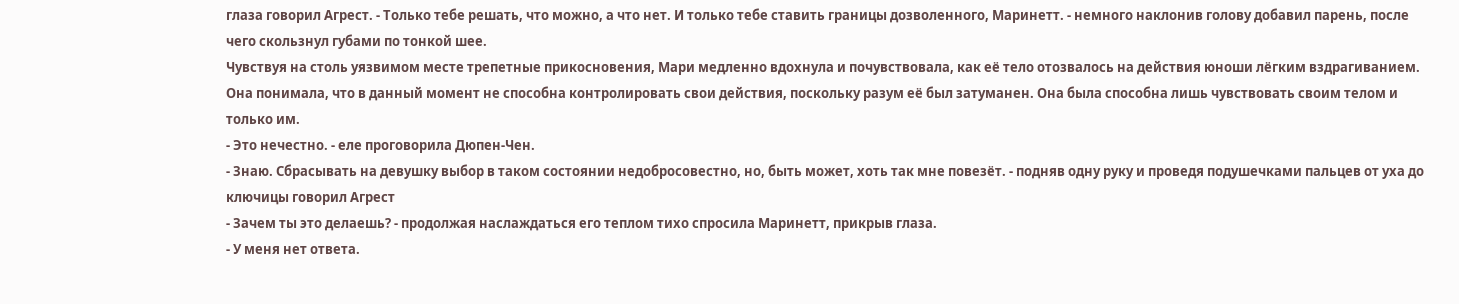глаза говорил Агрест. - Только тебе решать, что можно, а что нет. И только тебе ставить границы дозволенного, Маринетт. - немного наклонив голову добавил парень, после чего скользнул губами по тонкой шее.
Чувствуя на столь уязвимом месте трепетные прикосновения, Мари медленно вдохнула и почувствовала, как её тело отозвалось на действия юноши лёгким вздрагиванием. Она понимала, что в данный момент не способна контролировать свои действия, поскольку разум её был затуманен. Она была способна лишь чувствовать своим телом и только им.
- Это нечестно. - еле проговорила Дюпен-Чен.
- Знаю. Сбрасывать на девушку выбор в таком состоянии недобросовестно, но, быть может, хоть так мне повезёт. - подняв одну руку и проведя подушечками пальцев от уха до ключицы говорил Агрест
- Зачем ты это делаешь? - продолжая наслаждаться его теплом тихо спросила Маринетт, прикрыв глаза.
- У меня нет ответа.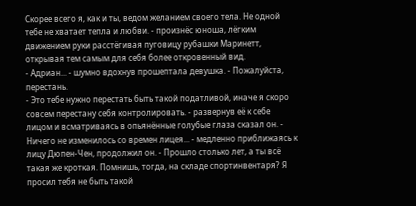Скорее всего я, как и ты, ведом желанием своего тела. Не одной тебе не хватает тепла и любви. - произнёс юноша, лёгким движением руки расстёгивая пуговицу рубашки Маринетт, открывая тем самым для себя более откровенный вид.
- Адриан... - шумно вдохнув прошептала девушка. - Пожалуйста, перестань.
- Это тебе нужно перестать быть такой податливой, иначе я скоро совсем перестану себя контролировать. - развернув её к себе лицом и всматриваясь в опьянённые голубые глаза сказал он. - Ничего не изменилось со времен лицея... - медленно приближаясь к лицу Дюпен-Чен, продолжил он. - Прошло столько лет, а ты всё такая же кроткая. Помнишь, тогда, на складе спортинвентаря? Я просил тебя не быть такой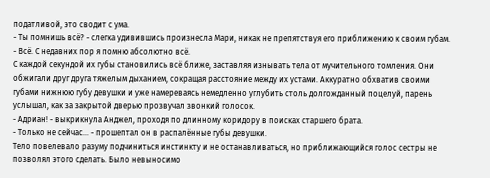податливой, это сводит с ума.
- Ты помнишь всё? - слегка удивившись произнесла Мари, никак не препятствуя его приближению к своим губам.
- Всё. С недавних пор я помню абсолютно всё.
С каждой секундой их губы становились всё ближе, заставляя изнывать тела от мучительного томления. Они обжигали друг друга тяжелым дыханием, сокращая расстояние между их устами. Аккуратно обхватив своими губами нижнюю губу девушки и уже намереваясь немедленно углубить столь долгожданный поцелуй, парень услышал, как за закрытой дверью прозвучал звонкий голосок.
- Адриан! - выкрикнула Анджел, проходя по длинному коридору в поисках старшего брата.
- Только не сейчас... - прошептал он в распалённые губы девушки.
Тело повелевало разуму подчиниться инстинкту и не останавливаться, но приближающийся голос сестры не позволял этого сделать. Было невыносимо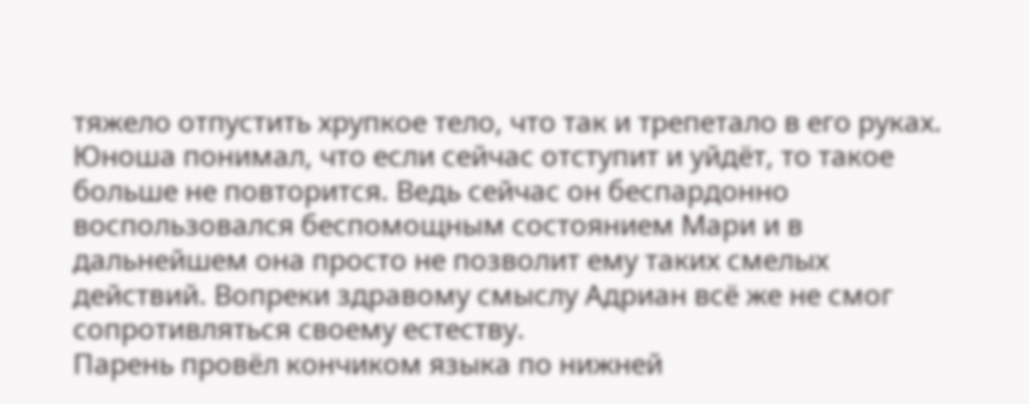тяжело отпустить хрупкое тело, что так и трепетало в его руках. Юноша понимал, что если сейчас отступит и уйдёт, то такое больше не повторится. Ведь сейчас он беспардонно воспользовался беспомощным состоянием Мари и в дальнейшем она просто не позволит ему таких смелых действий. Вопреки здравому смыслу Адриан всё же не смог сопротивляться своему естеству.
Парень провёл кончиком языка по нижней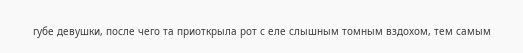губе девушки, после чего та приоткрыла рот с еле слышным томным вздохом, тем самым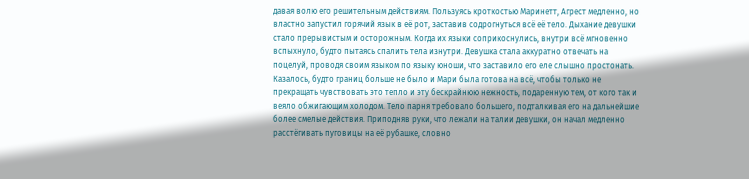давая волю его решительным действиям. Пользуясь кроткостью Маринетт, Агрест медленно, но властно запустил горячий язык в её рот, заставив содрогнуться всё её тело. Дыхание девушки стало прерывистым и осторожным. Когда их языки соприкоснулись, внутри всё мгновенно вспыхнуло, будто пытаясь спалить тела изнутри. Девушка стала аккуратно отвечать на поцелуй, проводя своим языком по языку юноши, что заставило его еле слышно простонать. Казалось, будто границ больше не было и Мари была готова на всё, чтобы только не прекращать чувствовать это тепло и эту бескрайнюю нежность, подаренную тем, от кого так и веяло обжигающим холодом. Тело парня требовало большего, подталкивая его на дальнейшие более смелые действия. Приподняв руки, что лежали на талии девушки, он начал медленно расстёгивать пуговицы на её рубашке, словно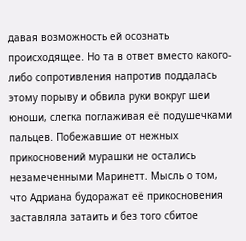давая возможность ей осознать происходящее. Но та в ответ вместо какого-либо сопротивления напротив поддалась этому порыву и обвила руки вокруг шеи юноши, слегка поглаживая её подушечками пальцев. Побежавшие от нежных прикосновений мурашки не остались незамеченными Маринетт. Мысль о том, что Адриана будоражат её прикосновения заставляла затаить и без того сбитое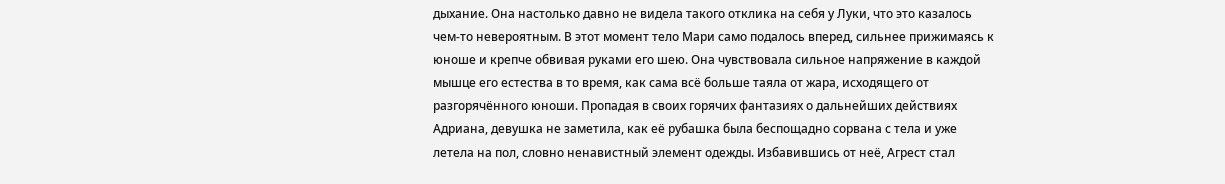дыхание. Она настолько давно не видела такого отклика на себя у Луки, что это казалось чем-то невероятным. В этот момент тело Мари само подалось вперед, сильнее прижимаясь к юноше и крепче обвивая руками его шею. Она чувствовала сильное напряжение в каждой мышце его естества в то время, как сама всё больше таяла от жара, исходящего от разгорячённого юноши. Пропадая в своих горячих фантазиях о дальнейших действиях Адриана, девушка не заметила, как её рубашка была беспощадно сорвана с тела и уже летела на пол, словно ненавистный элемент одежды. Избавившись от неё, Агрест стал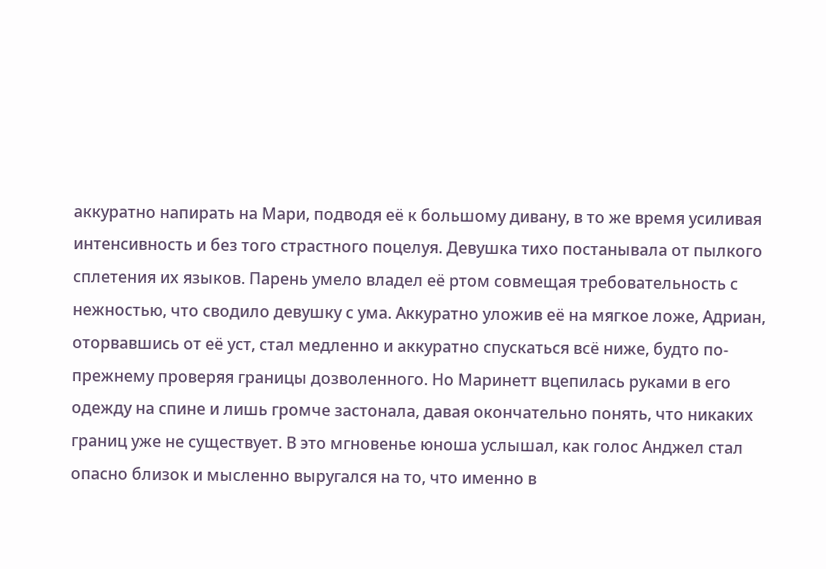аккуратно напирать на Мари, подводя её к большому дивану, в то же время усиливая интенсивность и без того страстного поцелуя. Девушка тихо постанывала от пылкого сплетения их языков. Парень умело владел её ртом совмещая требовательность с нежностью, что сводило девушку с ума. Аккуратно уложив её на мягкое ложе, Адриан, оторвавшись от её уст, стал медленно и аккуратно спускаться всё ниже, будто по-прежнему проверяя границы дозволенного. Но Маринетт вцепилась руками в его одежду на спине и лишь громче застонала, давая окончательно понять, что никаких границ уже не существует. В это мгновенье юноша услышал, как голос Анджел стал опасно близок и мысленно выругался на то, что именно в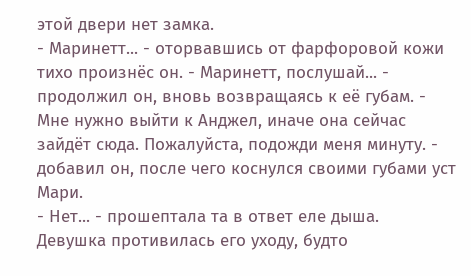этой двери нет замка.
- Маринетт... - оторвавшись от фарфоровой кожи тихо произнёс он. - Маринетт, послушай... - продолжил он, вновь возвращаясь к её губам. - Мне нужно выйти к Анджел, иначе она сейчас зайдёт сюда. Пожалуйста, подожди меня минуту. - добавил он, после чего коснулся своими губами уст Мари.
- Нет... - прошептала та в ответ еле дыша.
Девушка противилась его уходу, будто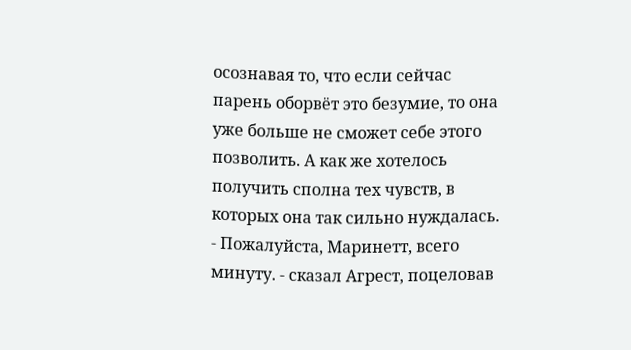осознавая то, что если сейчас парень оборвёт это безумие, то она уже больше не сможет себе этого позволить. А как же хотелось получить сполна тех чувств, в которых она так сильно нуждалась.
- Пожалуйста, Маринетт, всего минуту. - сказал Агрест, поцеловав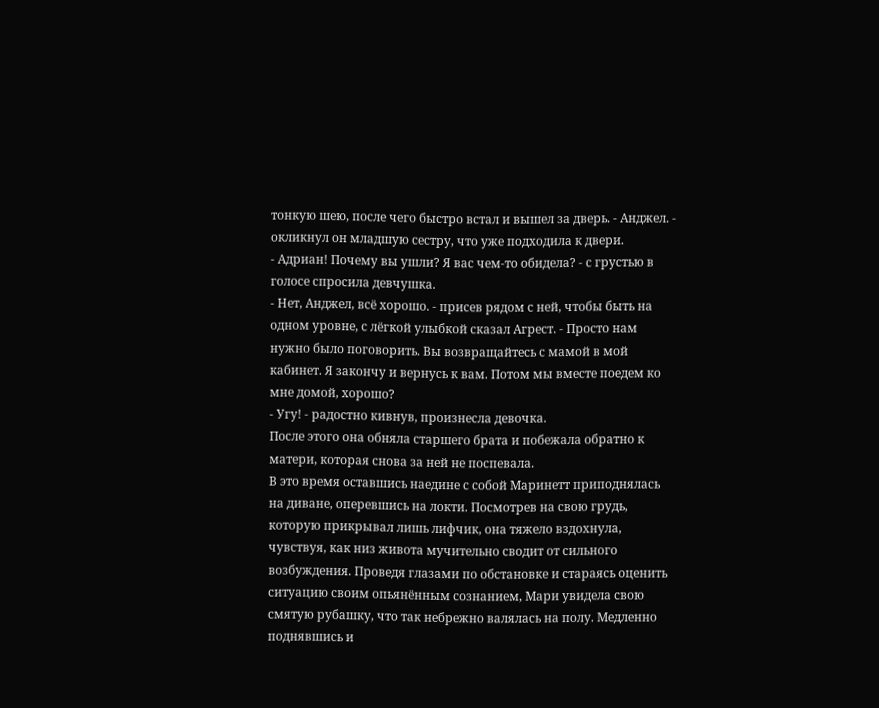тонкую шею, после чего быстро встал и вышел за дверь. - Анджел. - окликнул он младшую сестру, что уже подходила к двери.
- Адриан! Почему вы ушли? Я вас чем-то обидела? - с грустью в голосе спросила девчушка.
- Нет, Анджел, всё хорошо. - присев рядом с ней, чтобы быть на одном уровне, с лёгкой улыбкой сказал Агрест. - Просто нам нужно было поговорить. Вы возвращайтесь с мамой в мой кабинет. Я закончу и вернусь к вам. Потом мы вместе поедем ко мне домой, хорошо?
- Угу! - радостно кивнув, произнесла девочка.
После этого она обняла старшего брата и побежала обратно к матери, которая снова за ней не поспевала.
В это время оставшись наедине с собой Маринетт приподнялась на диване, оперевшись на локти. Посмотрев на свою грудь, которую прикрывал лишь лифчик, она тяжело вздохнула, чувствуя, как низ живота мучительно сводит от сильного возбуждения. Проведя глазами по обстановке и стараясь оценить ситуацию своим опьянённым сознанием, Мари увидела свою смятую рубашку, что так небрежно валялась на полу. Медленно поднявшись и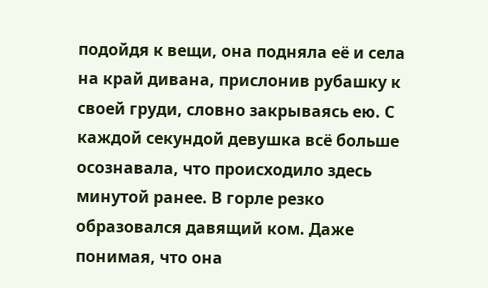подойдя к вещи, она подняла её и села на край дивана, прислонив рубашку к своей груди, словно закрываясь ею. С каждой секундой девушка всё больше осознавала, что происходило здесь минутой ранее. В горле резко образовался давящий ком. Даже понимая, что она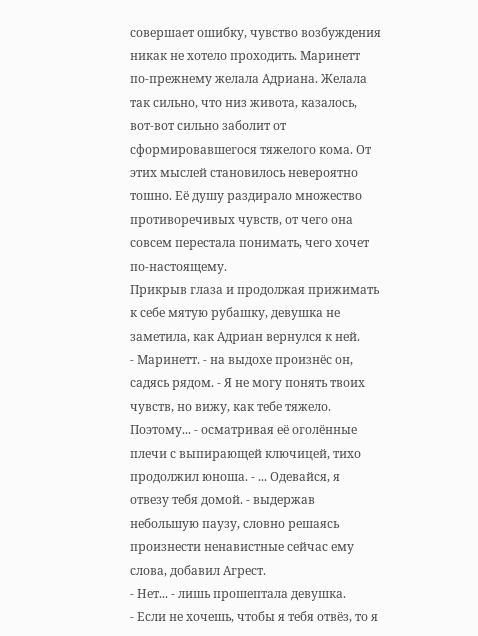совершает ошибку, чувство возбуждения никак не хотело проходить. Маринетт по-прежнему желала Адриана. Желала так сильно, что низ живота, казалось, вот-вот сильно заболит от сформировавшегося тяжелого кома. От этих мыслей становилось невероятно тошно. Её душу раздирало множество противоречивых чувств, от чего она совсем перестала понимать, чего хочет по-настоящему.
Прикрыв глаза и продолжая прижимать к себе мятую рубашку, девушка не заметила, как Адриан вернулся к ней.
- Маринетт. - на выдохе произнёс он, садясь рядом. - Я не могу понять твоих чувств, но вижу, как тебе тяжело. Поэтому... - осматривая её оголённые плечи с выпирающей ключицей, тихо продолжил юноша. - ... Одевайся, я отвезу тебя домой. - выдержав небольшую паузу, словно решаясь произнести ненавистные сейчас ему слова, добавил Агрест.
- Нет... - лишь прошептала девушка.
- Если не хочешь, чтобы я тебя отвёз, то я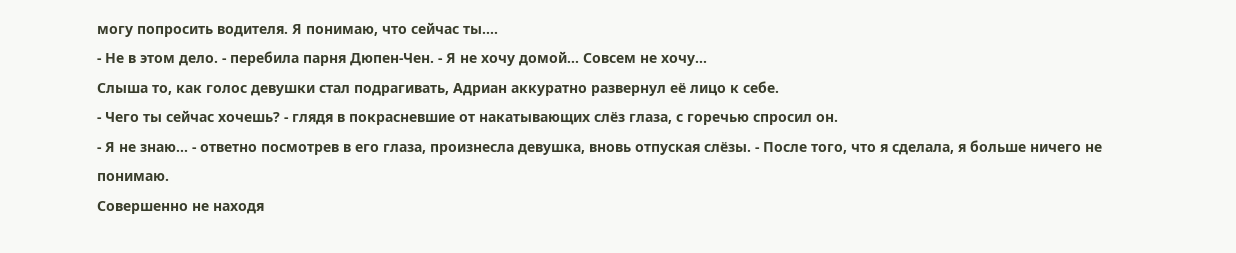могу попросить водителя. Я понимаю, что сейчас ты....
- Не в этом дело. - перебила парня Дюпен-Чен. - Я не хочу домой... Совсем не хочу...
Слыша то, как голос девушки стал подрагивать, Адриан аккуратно развернул её лицо к себе.
- Чего ты сейчас хочешь? - глядя в покрасневшие от накатывающих слёз глаза, с горечью спросил он.
- Я не знаю... - ответно посмотрев в его глаза, произнесла девушка, вновь отпуская слёзы. - После того, что я сделала, я больше ничего не понимаю.
Совершенно не находя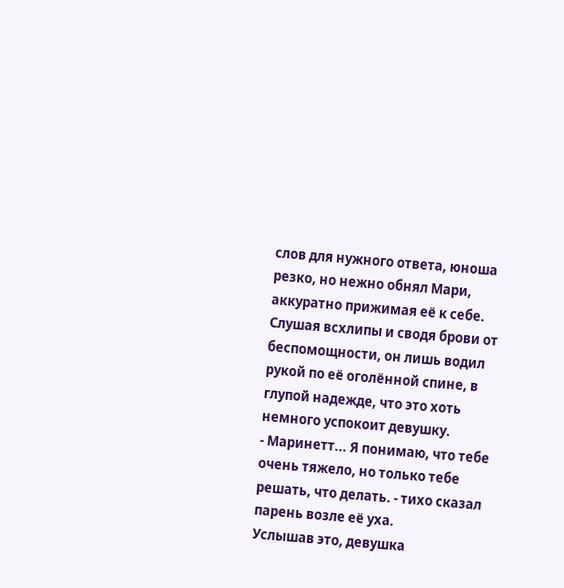слов для нужного ответа, юноша резко, но нежно обнял Мари, аккуратно прижимая её к себе. Слушая всхлипы и сводя брови от беспомощности, он лишь водил рукой по её оголённой спине, в глупой надежде, что это хоть немного успокоит девушку.
- Маринетт... Я понимаю, что тебе очень тяжело, но только тебе решать, что делать. - тихо сказал парень возле её уха.
Услышав это, девушка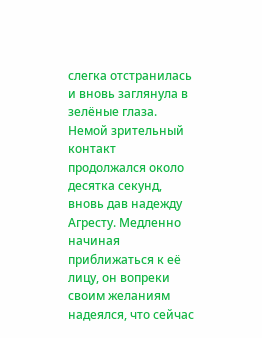слегка отстранилась и вновь заглянула в зелёные глаза. Немой зрительный контакт продолжался около десятка секунд, вновь дав надежду Агресту. Медленно начиная приближаться к её лицу, он вопреки своим желаниям надеялся, что сейчас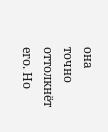она точно оттолкнёт его. Но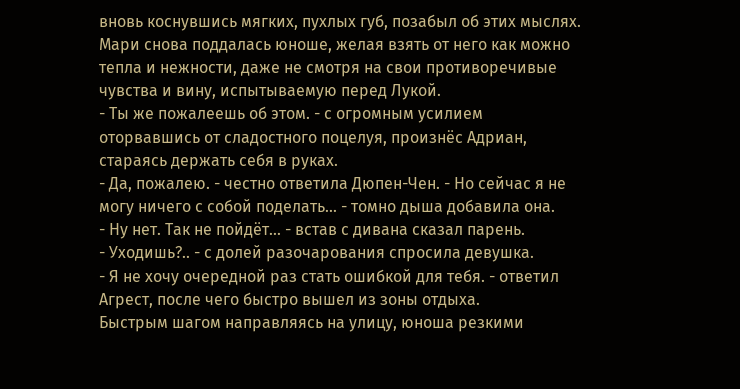вновь коснувшись мягких, пухлых губ, позабыл об этих мыслях. Мари снова поддалась юноше, желая взять от него как можно тепла и нежности, даже не смотря на свои противоречивые чувства и вину, испытываемую перед Лукой.
- Ты же пожалеешь об этом. - с огромным усилием оторвавшись от сладостного поцелуя, произнёс Адриан, стараясь держать себя в руках.
- Да, пожалею. - честно ответила Дюпен-Чен. - Но сейчас я не могу ничего с собой поделать... - томно дыша добавила она.
- Ну нет. Так не пойдёт... - встав с дивана сказал парень.
- Уходишь?.. - с долей разочарования спросила девушка.
- Я не хочу очередной раз стать ошибкой для тебя. - ответил Агрест, после чего быстро вышел из зоны отдыха.
Быстрым шагом направляясь на улицу, юноша резкими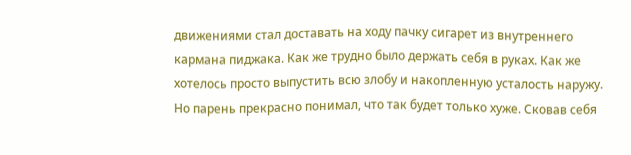движениями стал доставать на ходу пачку сигарет из внутреннего кармана пиджака. Как же трудно было держать себя в руках. Как же хотелось просто выпустить всю злобу и накопленную усталость наружу. Но парень прекрасно понимал, что так будет только хуже. Сковав себя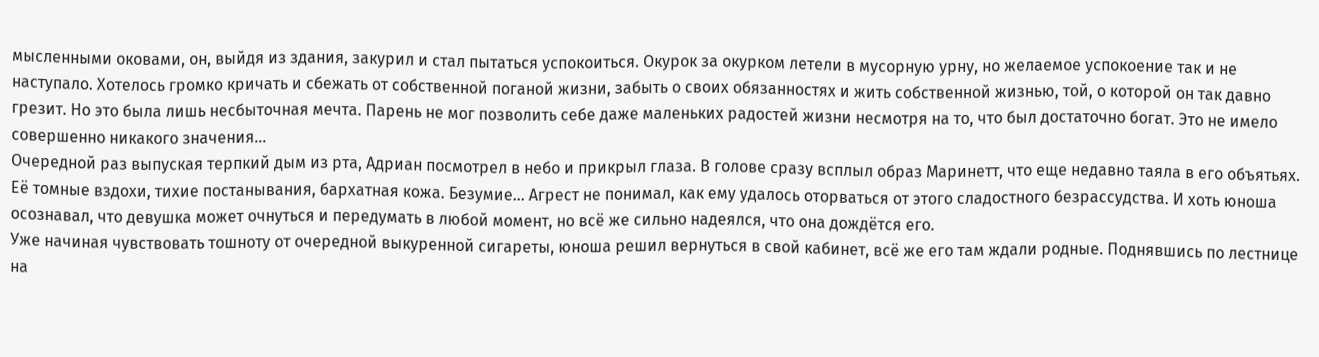мысленными оковами, он, выйдя из здания, закурил и стал пытаться успокоиться. Окурок за окурком летели в мусорную урну, но желаемое успокоение так и не наступало. Хотелось громко кричать и сбежать от собственной поганой жизни, забыть о своих обязанностях и жить собственной жизнью, той, о которой он так давно грезит. Но это была лишь несбыточная мечта. Парень не мог позволить себе даже маленьких радостей жизни несмотря на то, что был достаточно богат. Это не имело совершенно никакого значения...
Очередной раз выпуская терпкий дым из рта, Адриан посмотрел в небо и прикрыл глаза. В голове сразу всплыл образ Маринетт, что еще недавно таяла в его объятьях. Её томные вздохи, тихие постанывания, бархатная кожа. Безумие... Агрест не понимал, как ему удалось оторваться от этого сладостного безрассудства. И хоть юноша осознавал, что девушка может очнуться и передумать в любой момент, но всё же сильно надеялся, что она дождётся его.
Уже начиная чувствовать тошноту от очередной выкуренной сигареты, юноша решил вернуться в свой кабинет, всё же его там ждали родные. Поднявшись по лестнице на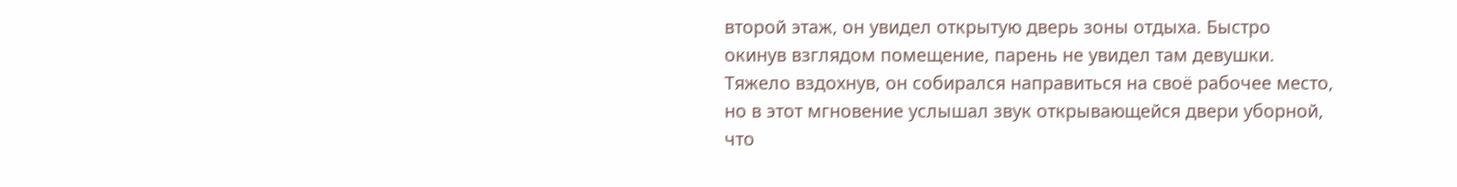второй этаж, он увидел открытую дверь зоны отдыха. Быстро окинув взглядом помещение, парень не увидел там девушки. Тяжело вздохнув, он собирался направиться на своё рабочее место, но в этот мгновение услышал звук открывающейся двери уборной, что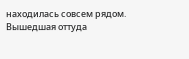находилась совсем рядом. Вышедшая оттуда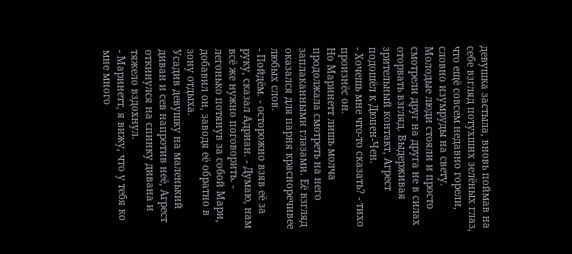девушка застыла, вновь поймав на себе взгляд потухших зелёных глаз, что ещё совсем недавно горели, словно изумруды на свету. Молодые люди стояли и просто смотрели друг на друга не в силах оторвать взгляд. Выдерживая зрительный контакт, Агрест подошёл к Дюпен-Чен.
- Хочешь мне что-то сказать? - тихо произнёс он.
Но Маринетт лишь молча продолжала смотреть на него заплаканными глазами. Её взгляд оказался для парня красноречивее любых слов.
- Пойдём. - осторожно взяв её за руку, сказал Адриан. - Думаю, нам всё же нужно поговорить. - легонько потянув за собой Мари, добавил он, заводя её обратно в зону отдыха.
Усадив девушку на маленький диван и сев напротив неё, Агрест откинулся на спинку дивана и тяжело вздохнул.
- Маринетт, я вижу, что у тебя ко мне много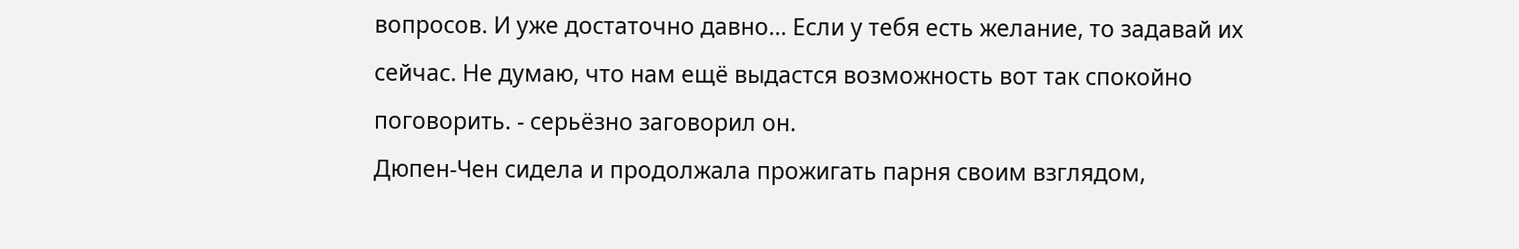вопросов. И уже достаточно давно... Если у тебя есть желание, то задавай их сейчас. Не думаю, что нам ещё выдастся возможность вот так спокойно поговорить. - серьёзно заговорил он.
Дюпен-Чен сидела и продолжала прожигать парня своим взглядом,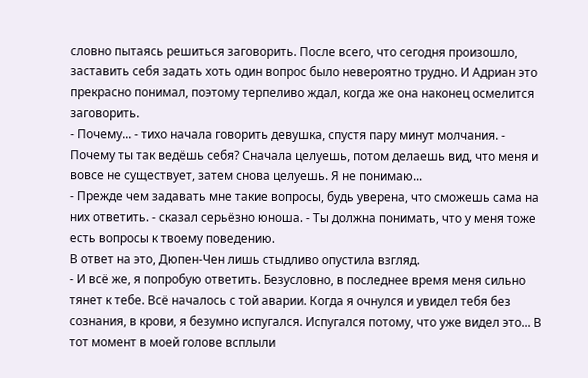словно пытаясь решиться заговорить. После всего, что сегодня произошло, заставить себя задать хоть один вопрос было невероятно трудно. И Адриан это прекрасно понимал, поэтому терпеливо ждал, когда же она наконец осмелится заговорить.
- Почему... - тихо начала говорить девушка, спустя пару минут молчания. - Почему ты так ведёшь себя? Сначала целуешь, потом делаешь вид, что меня и вовсе не существует, затем снова целуешь. Я не понимаю...
- Прежде чем задавать мне такие вопросы, будь уверена, что сможешь сама на них ответить. - сказал серьёзно юноша. - Ты должна понимать, что у меня тоже есть вопросы к твоему поведению.
В ответ на это, Дюпен-Чен лишь стыдливо опустила взгляд.
- И всё же, я попробую ответить. Безусловно, в последнее время меня сильно тянет к тебе. Всё началось с той аварии. Когда я очнулся и увидел тебя без сознания, в крови, я безумно испугался. Испугался потому, что уже видел это... В тот момент в моей голове всплыли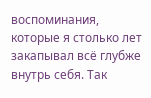воспоминания, которые я столько лет закапывал всё глубже внутрь себя. Так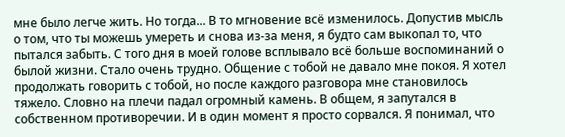мне было легче жить. Но тогда... В то мгновение всё изменилось. Допустив мысль о том, что ты можешь умереть и снова из-за меня, я будто сам выкопал то, что пытался забыть. С того дня в моей голове всплывало всё больше воспоминаний о былой жизни. Стало очень трудно. Общение с тобой не давало мне покоя. Я хотел продолжать говорить с тобой, но после каждого разговора мне становилось тяжело. Словно на плечи падал огромный камень. В общем, я запутался в собственном противоречии. И в один момент я просто сорвался. Я понимал, что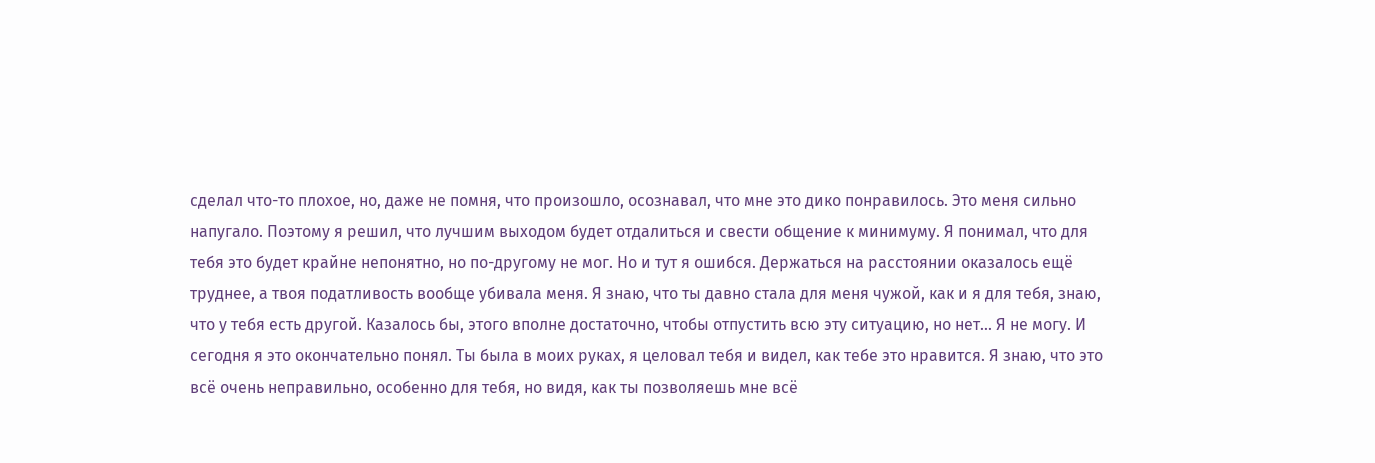сделал что-то плохое, но, даже не помня, что произошло, осознавал, что мне это дико понравилось. Это меня сильно напугало. Поэтому я решил, что лучшим выходом будет отдалиться и свести общение к минимуму. Я понимал, что для тебя это будет крайне непонятно, но по-другому не мог. Но и тут я ошибся. Держаться на расстоянии оказалось ещё труднее, а твоя податливость вообще убивала меня. Я знаю, что ты давно стала для меня чужой, как и я для тебя, знаю, что у тебя есть другой. Казалось бы, этого вполне достаточно, чтобы отпустить всю эту ситуацию, но нет... Я не могу. И сегодня я это окончательно понял. Ты была в моих руках, я целовал тебя и видел, как тебе это нравится. Я знаю, что это всё очень неправильно, особенно для тебя, но видя, как ты позволяешь мне всё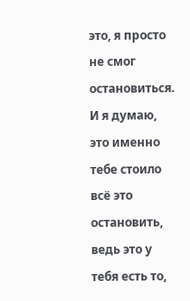это, я просто не смог остановиться. И я думаю, это именно тебе стоило всё это остановить, ведь это у тебя есть то,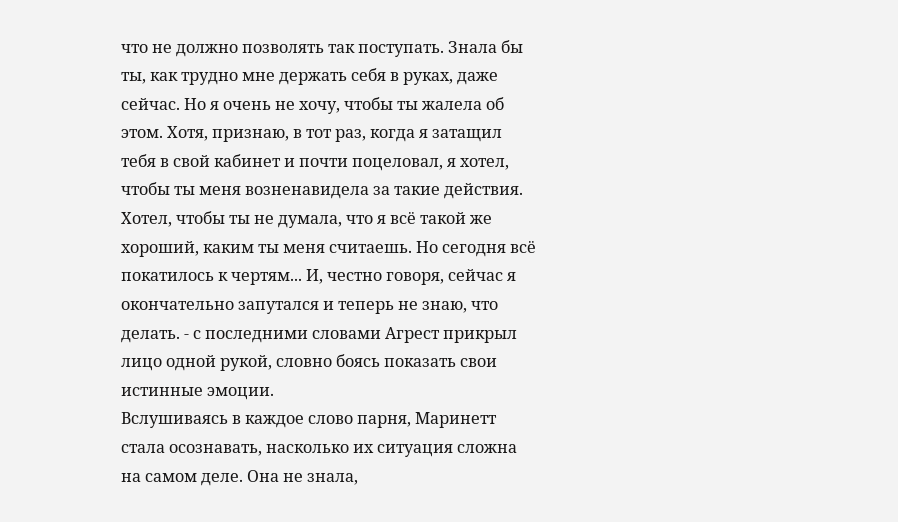что не должно позволять так поступать. Знала бы ты, как трудно мне держать себя в руках, даже сейчас. Но я очень не хочу, чтобы ты жалела об этом. Хотя, признаю, в тот раз, когда я затащил тебя в свой кабинет и почти поцеловал, я хотел, чтобы ты меня возненавидела за такие действия. Хотел, чтобы ты не думала, что я всё такой же хороший, каким ты меня считаешь. Но сегодня всё покатилось к чертям... И, честно говоря, сейчас я окончательно запутался и теперь не знаю, что делать. - с последними словами Агрест прикрыл лицо одной рукой, словно боясь показать свои истинные эмоции.
Вслушиваясь в каждое слово парня, Маринетт стала осознавать, насколько их ситуация сложна на самом деле. Она не знала,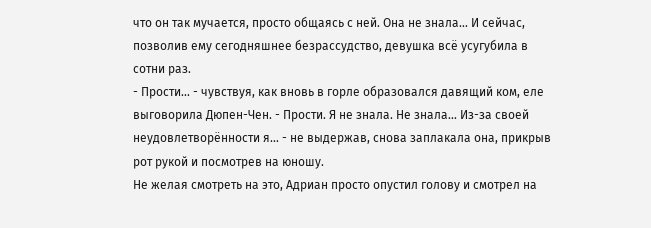что он так мучается, просто общаясь с ней. Она не знала... И сейчас, позволив ему сегодняшнее безрассудство, девушка всё усугубила в сотни раз.
- Прости... - чувствуя, как вновь в горле образовался давящий ком, еле выговорила Дюпен-Чен. - Прости. Я не знала. Не знала... Из-за своей неудовлетворённости я... - не выдержав, снова заплакала она, прикрыв рот рукой и посмотрев на юношу.
Не желая смотреть на это, Адриан просто опустил голову и смотрел на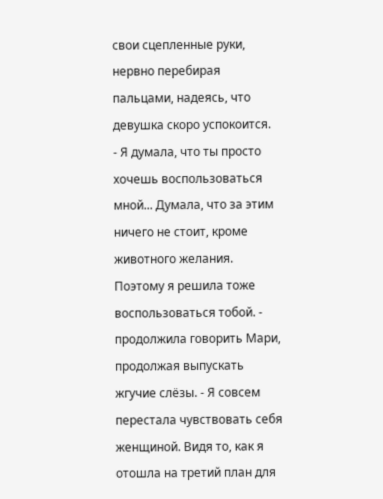свои сцепленные руки, нервно перебирая пальцами, надеясь, что девушка скоро успокоится.
- Я думала, что ты просто хочешь воспользоваться мной... Думала, что за этим ничего не стоит, кроме животного желания. Поэтому я решила тоже воспользоваться тобой. - продолжила говорить Мари, продолжая выпускать жгучие слёзы. - Я совсем перестала чувствовать себя женщиной. Видя то, как я отошла на третий план для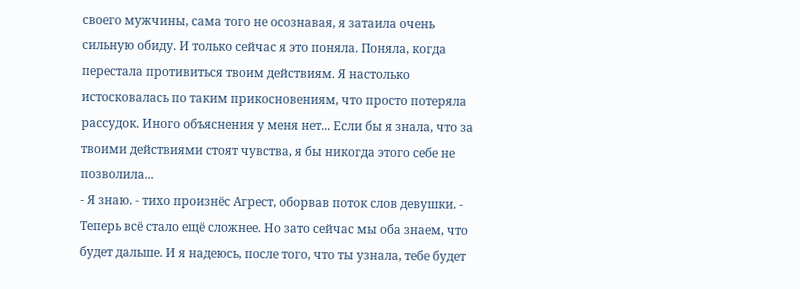своего мужчины, сама того не осознавая, я затаила очень сильную обиду. И только сейчас я это поняла. Поняла, когда перестала противиться твоим действиям. Я настолько истосковалась по таким прикосновениям, что просто потеряла рассудок. Иного объяснения у меня нет... Если бы я знала, что за твоими действиями стоят чувства, я бы никогда этого себе не позволила...
- Я знаю. - тихо произнёс Агрест, оборвав поток слов девушки. - Теперь всё стало ещё сложнее. Но зато сейчас мы оба знаем, что будет дальше. И я надеюсь, после того, что ты узнала, тебе будет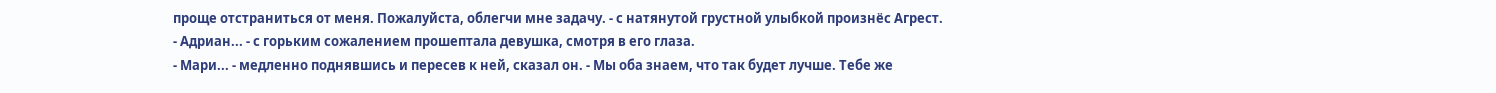проще отстраниться от меня. Пожалуйста, облегчи мне задачу. - с натянутой грустной улыбкой произнёс Агрест.
- Адриан... - с горьким сожалением прошептала девушка, смотря в его глаза.
- Мари... - медленно поднявшись и пересев к ней, сказал он. - Мы оба знаем, что так будет лучше. Тебе же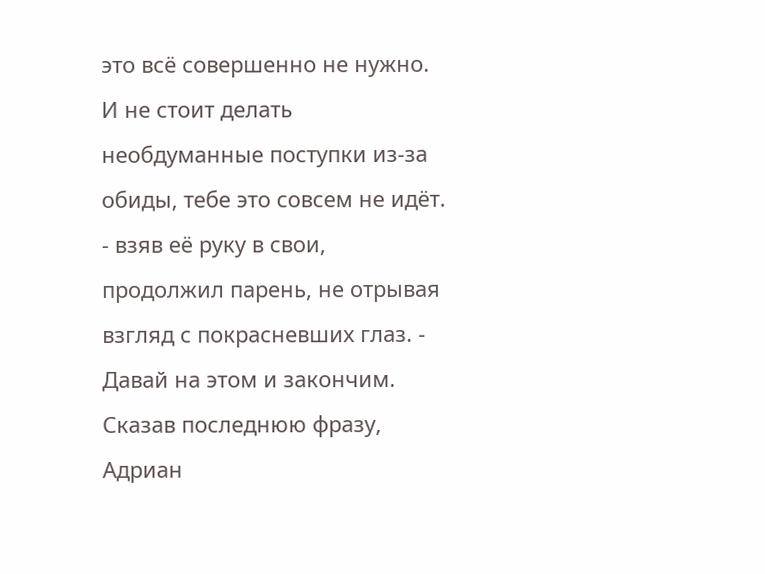это всё совершенно не нужно. И не стоит делать необдуманные поступки из-за обиды, тебе это совсем не идёт. - взяв её руку в свои, продолжил парень, не отрывая взгляд с покрасневших глаз. - Давай на этом и закончим.
Сказав последнюю фразу, Адриан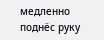медленно поднёс руку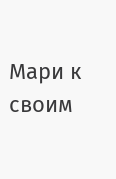Мари к своим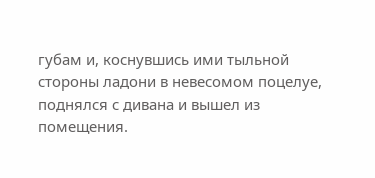губам и, коснувшись ими тыльной стороны ладони в невесомом поцелуе, поднялся с дивана и вышел из помещения.